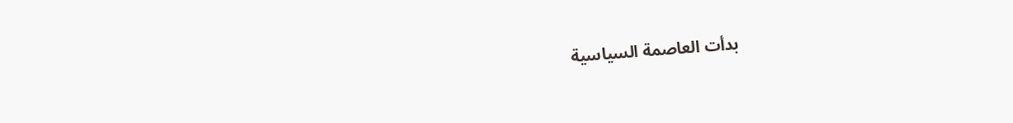بدأت العاصمة السياسية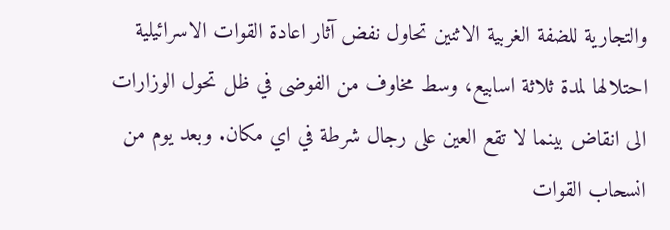والتجارية للضفة الغربية الاثنين تحاول نفض آثار اعادة القوات الاسرائيلية احتلالها لمدة ثلاثة اسابيع، وسط مخاوف من الفوضى في ظل تحول الوزارات الى انقاض بينما لا تقع العين على رجال شرطة في اي مكان. وبعد يوم من انسحاب القوات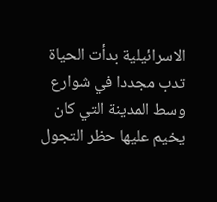الاسرائيلية بدأت الحياة تدب مجددا في شوارع وسط المدينة التي كان يخيم عليها حظر التجول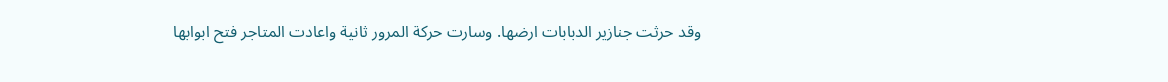وقد حرثت جنازير الدبابات ارضها. وسارت حركة المرور ثانية واعادت المتاجر فتح ابوابها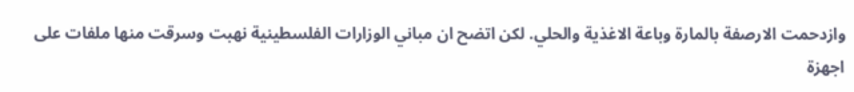وازدحمت الارصفة بالمارة وباعة الاغذية والحلي. لكن اتضح ان مباني الوزارات الفلسطينية نهبت وسرقت منها ملفات على اجهزة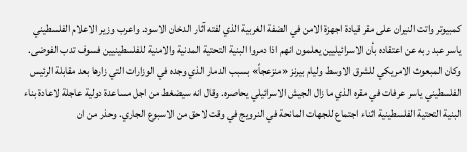كمبيوتر واتت النيران على مقر قيادة اجهزة الامن في الضفة الغربية الذي لفته آثار الدخان الاسود. واعرب وزير الاعلام الفلسطيني ياسر عبد ربه عن اعتقاده بأن الاسرائيليين يعلمون انهم اذا دمروا البنية التحتية المدنية والامنية للفلسطينيين فسوف تدب الفوضى. وكان المبعوث الامريكي للشرق الاوسط وليام بيرنز «منزعجاً» بسبب الدمار الذي وجده في الوزارات التي زارها بعد مقابلة الرئيس الفلسطيني ياسر عرفات في مقره الذي ما زال الجيش الاسرائيلي يحاصره. وقال انه سيضغط من اجل مساعدة دولية عاجلة لاعادة بناء البنية التحتية الفلسطينية اثناء اجتماع للجهات المانحة في النرويج في وقت لاحق من الاسبوع الجاري. وحذر من ان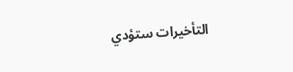التأخيرات ستؤدي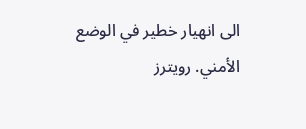الى انهيار خطير في الوضع الأمني. رويترز